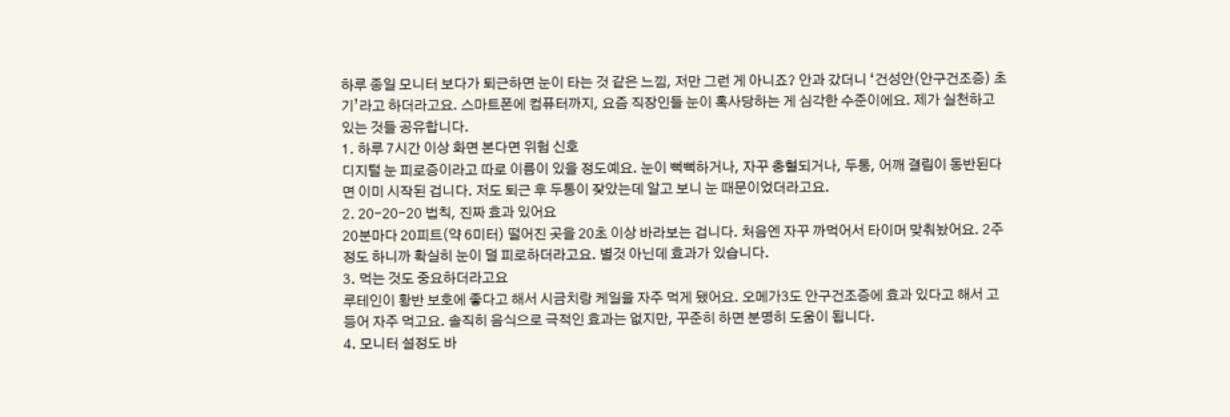하루 종일 모니터 보다가 퇴근하면 눈이 타는 것 같은 느낌, 저만 그런 게 아니죠? 안과 갔더니 ‘건성안(안구건조증) 초기’라고 하더라고요. 스마트폰에 컴퓨터까지, 요즘 직장인들 눈이 혹사당하는 게 심각한 수준이에요. 제가 실천하고 있는 것들 공유합니다.
1. 하루 7시간 이상 화면 본다면 위험 신호
디지털 눈 피로증이라고 따로 이름이 있을 정도예요. 눈이 뻑뻑하거나, 자꾸 충혈되거나, 두통, 어깨 결림이 동반된다면 이미 시작된 겁니다. 저도 퇴근 후 두통이 잦았는데 알고 보니 눈 때문이었더라고요.
2. 20-20-20 법칙, 진짜 효과 있어요
20분마다 20피트(약 6미터) 떨어진 곳을 20초 이상 바라보는 겁니다. 처음엔 자꾸 까먹어서 타이머 맞춰놨어요. 2주 정도 하니까 확실히 눈이 덜 피로하더라고요. 별것 아닌데 효과가 있습니다.
3. 먹는 것도 중요하더라고요
루테인이 황반 보호에 좋다고 해서 시금치랑 케일을 자주 먹게 됐어요. 오메가3도 안구건조증에 효과 있다고 해서 고등어 자주 먹고요. 솔직히 음식으로 극적인 효과는 없지만, 꾸준히 하면 분명히 도움이 됩니다.
4. 모니터 설정도 바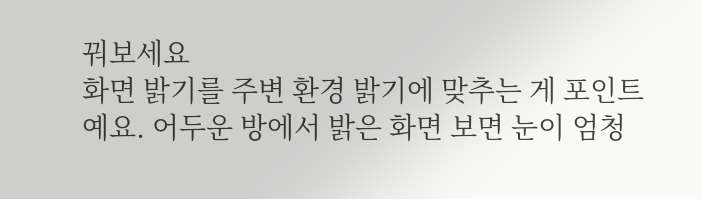꿔보세요
화면 밝기를 주변 환경 밝기에 맞추는 게 포인트예요. 어두운 방에서 밝은 화면 보면 눈이 엄청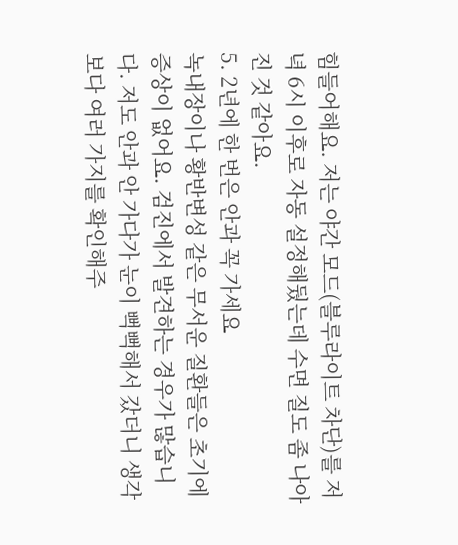힘들어해요. 저는 야간 모드(블루라이트 차단)를 저녁 6시 이후로 자동 설정해뒀는데 수면 질도 좀 나아진 것 같아요.
5. 2년에 한 번은 안과 꼭 가세요
녹내장이나 황반변성 같은 무서운 질환들은 초기에 증상이 없어요. 검진에서 발견하는 경우가 많습니다. 저도 안과 안 가다가 눈이 뻑뻑해서 갔더니 생각보다 여러 가지를 확인해주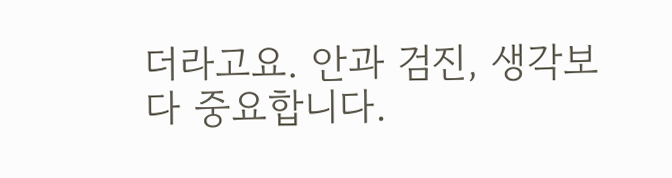더라고요. 안과 검진, 생각보다 중요합니다.